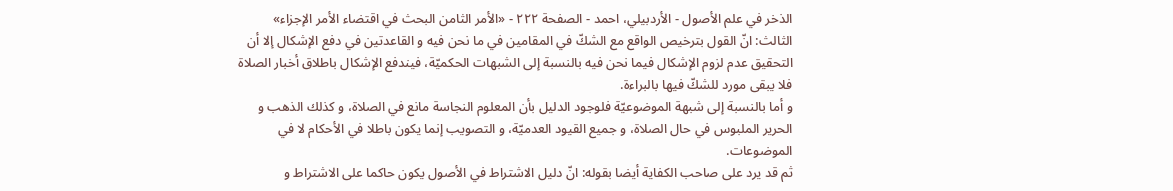الذخر في علم الأصول - الأردبيلي، احمد - الصفحة ٢٢٢ - «الأمر الثامن البحث في اقتضاء الأمر الإجزاء»
الثالث: انّ القول بترخيص الواقع مع الشكّ في المقامين في ما نحن فيه و القاعدتين في دفع الإشكال إلا أن التحقيق عدم لزوم الإشكال فيما نحن فيه بالنسبة إلى الشبهات الحكميّة، فيندفع الإشكال باطلاق أخبار الصلاة فلا يبقى مورد للشكّ فيها بالبراءة.
و أما بالنسبة إلى شبهة الموضوعيّة فلوجود الدليل بأن المعلوم النجاسة مانع في الصلاة، و كذلك الذهب و الحرير الملبوس في حال الصلاة، و جميع القيود العدميّة، و التصويب إنما يكون باطلا في الأحكام لا في الموضوعات.
ثم قد يرد على صاحب الكفاية أيضا بقوله: انّ دليل الاشتراط في الأصول يكون حاكما على الاشتراط و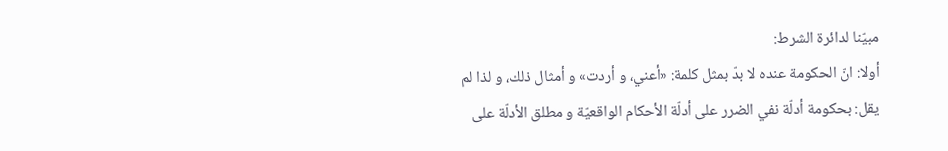مبيّنا لدائرة الشرط:
أولا: انّ الحكومة عنده لا بدّ بمثل كلمة: «أعني، و أردت» و أمثال ذلك، و لذا لم يقل: بحكومة أدلّة نفي الضرر على أدلّة الأحكام الواقعيّة و مطلق الأدلّة على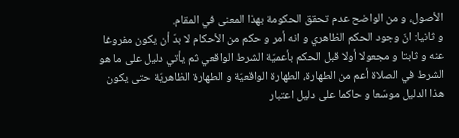الأصول، و من الواضح عدم تحقق الحكومة بهذا المعنى في المقام.
و ثانيا: انّ وجود الحكم الظاهري و انه أمر و حكم من الأحكام لا بدّ أن يكون مفروغا عنه و ثابتا و مجعولا أولا قبل الحكم بأعميّة الشرط الواقعي ثم يأتي دليل على ما هو الشرط في الصلاة أعم من الطهارة، الطهارة الواقعيّة و الطهارة الظاهريّة حتى يكون هذا الدليل موسّعا و حاكما على دليل اعتبار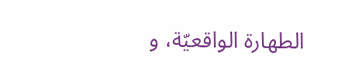الطهارة الواقعيّة، و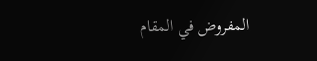المفروض في المقام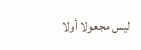ليس مجعولا أولا